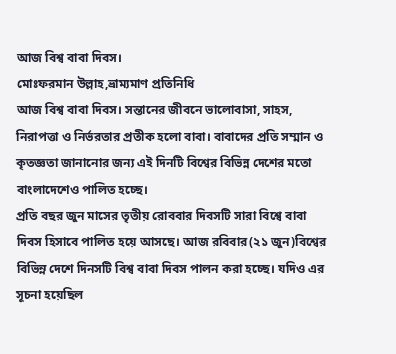আজ বিশ্ব বাবা দিবস।
মোঃফরমান উল্লাহ,ভ্রাম্যমাণ প্রতিনিধি
আজ বিশ্ব বাবা দিবস। সন্তানের জীবনে ভালোবাসা, সাহস, নিরাপত্তা ও নির্ভরতার প্রতীক হলো বাবা। বাবাদের প্রতি সম্মান ও কৃতজ্ঞতা জানানোর জন্য এই দিনটি বিশ্বের বিভিন্ন দেশের মতো বাংলাদেশেও পালিত হচ্ছে।
প্রতি বছর জুন মাসের তৃতীয় রোববার দিবসটি সারা বিশ্বে বাবা দিবস হিসাবে পালিত হয়ে আসছে। আজ রবিবার(২১ জুন)বিশ্বের বিভিন্ন দেশে দিনসটি বিশ্ব বাবা দিবস পালন করা হচ্ছে। যদিও এর সূচনা হয়েছিল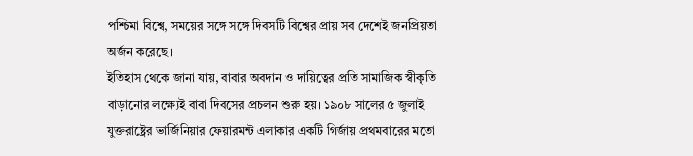পশ্চিমা বিশ্বে, সময়ের সঙ্গে সঙ্গে দিবসটি বিশ্বের প্রায় সব দেশেই জনপ্রিয়তা অর্জন করেছে।
ইতিহাস থেকে জানা যায়, বাবার অবদান ও দায়িত্বের প্রতি সামাজিক স্বীকৃতি বাড়ানোর লক্ষ্যেই বাবা দিবসের প্রচলন শুরু হয়। ১৯০৮ সালের ৫ জুলাই যুক্তরাষ্ট্রের ভার্জিনিয়ার ফেয়ারমন্ট এলাকার একটি গির্জায় প্রথমবারের মতো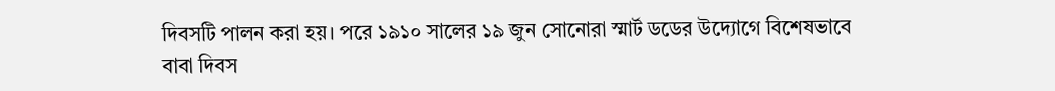দিবসটি পালন করা হয়। পরে ১৯১০ সালের ১৯ জুন সোনোরা স্মার্ট ডডের উদ্যোগে বিশেষভাবে বাবা দিবস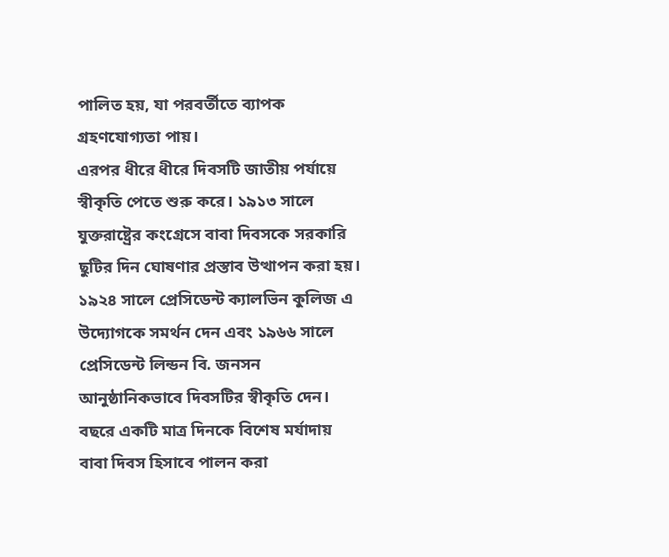পালিত হয়, যা পরবর্তীতে ব্যাপক গ্রহণযোগ্যতা পায়।
এরপর ধীরে ধীরে দিবসটি জাতীয় পর্যায়ে স্বীকৃতি পেতে শুরু করে। ১৯১৩ সালে যুক্তরাষ্ট্রের কংগ্রেসে বাবা দিবসকে সরকারি ছুটির দিন ঘোষণার প্রস্তাব উত্থাপন করা হয়। ১৯২৪ সালে প্রেসিডেন্ট ক্যালভিন কুলিজ এ উদ্যোগকে সমর্থন দেন এবং ১৯৬৬ সালে প্রেসিডেন্ট লিন্ডন বি. জনসন আনুষ্ঠানিকভাবে দিবসটির স্বীকৃতি দেন।
বছরে একটি মাত্র দিনকে বিশেষ মর্যাদায় বাবা দিবস হিসাবে পালন করা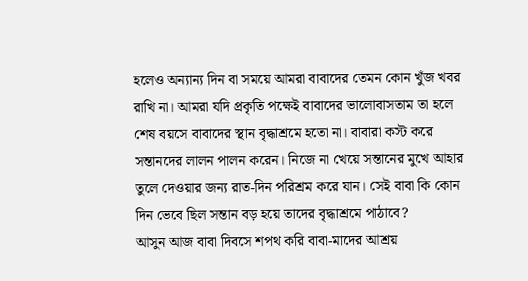হলেও অন্যান্য দিন বা সময়ে আমরা বাবাদের তেমন কোন খুঁজ খবর রাখি না। আমরা যদি প্রকৃতি পক্ষেই বাবাদের ভালোবাসতাম তা হলে শেষ বয়সে বাবাদের স্থান বৃদ্ধাশ্রমে হতো না। বাবারা কস্ট করে সন্তানদের লালন পালন করেন। নিজে না খেয়ে সন্তানের মুখে আহার তুলে দেওয়ার জন্য রাত-দিন পরিশ্রম করে যান। সেই বাবা কি কোন দিন ভেবে ছিল সন্তান বড় হয়ে তাদের বৃদ্ধাশ্রমে পাঠাবে?
আসুন আজ বাবা দিবসে শপথ করি বাবা-মাদের আশ্রয়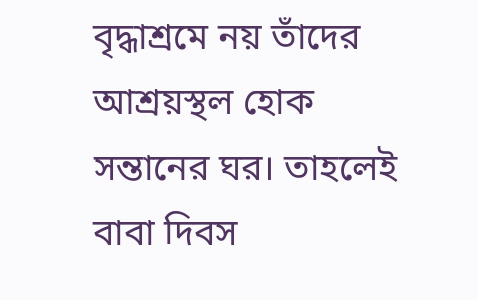বৃদ্ধাশ্রমে নয় তাঁদের আশ্রয়স্থল হোক সন্তানের ঘর। তাহলেই বাবা দিবস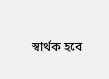স্বার্থক হবে